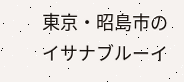東京・昭島市のイサナブルーイ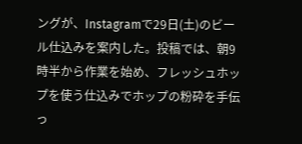ングが、Instagramで29日(土)のビール仕込みを案内した。投稿では、朝9時半から作業を始め、フレッシュホップを使う仕込みでホップの粉砕を手伝っ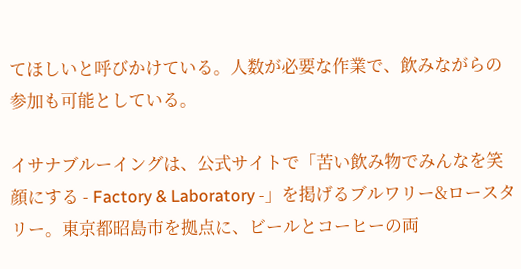てほしいと呼びかけている。人数が必要な作業で、飲みながらの参加も可能としている。

イサナブルーイングは、公式サイトで「苦い飲み物でみんなを笑顔にする - Factory & Laboratory -」を掲げるブルワリー&ロースタリー。東京都昭島市を拠点に、ビールとコーヒーの両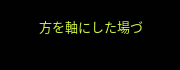方を軸にした場づ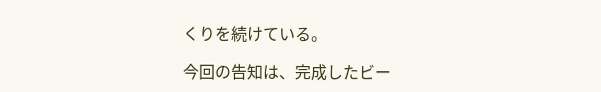くりを続けている。

今回の告知は、完成したビー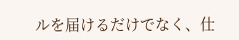ルを届けるだけでなく、仕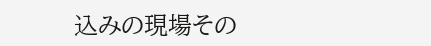込みの現場その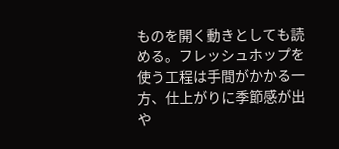ものを開く動きとしても読める。フレッシュホップを使う工程は手間がかかる一方、仕上がりに季節感が出や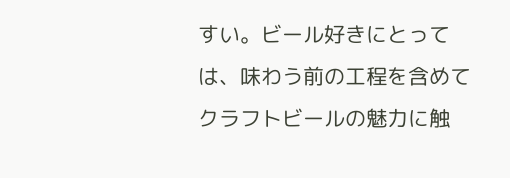すい。ビール好きにとっては、味わう前の工程を含めてクラフトビールの魅力に触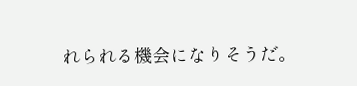れられる機会になりそうだ。